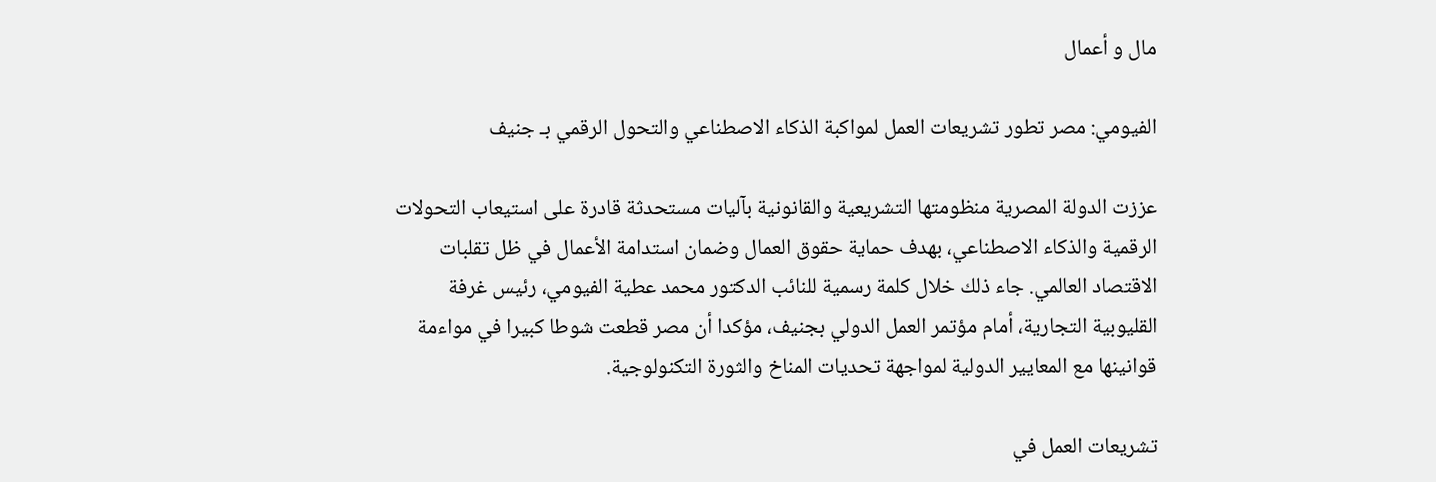مال و أعمال

الفيومي: مصر تطور تشريعات العمل لمواكبة الذكاء الاصطناعي والتحول الرقمي بـ جنيف

عززت الدولة المصرية منظومتها التشريعية والقانونية بآليات مستحدثة قادرة على استيعاب التحولات الرقمية والذكاء الاصطناعي، بهدف حماية حقوق العمال وضمان استدامة الأعمال في ظل تقلبات الاقتصاد العالمي. جاء ذلك خلال كلمة رسمية للنائب الدكتور محمد عطية الفيومي، رئيس غرفة القليوبية التجارية، أمام مؤتمر العمل الدولي بجنيف، مؤكدا أن مصر قطعت شوطا كبيرا في مواءمة قوانينها مع المعايير الدولية لمواجهة تحديات المناخ والثورة التكنولوجية.

تشريعات العمل في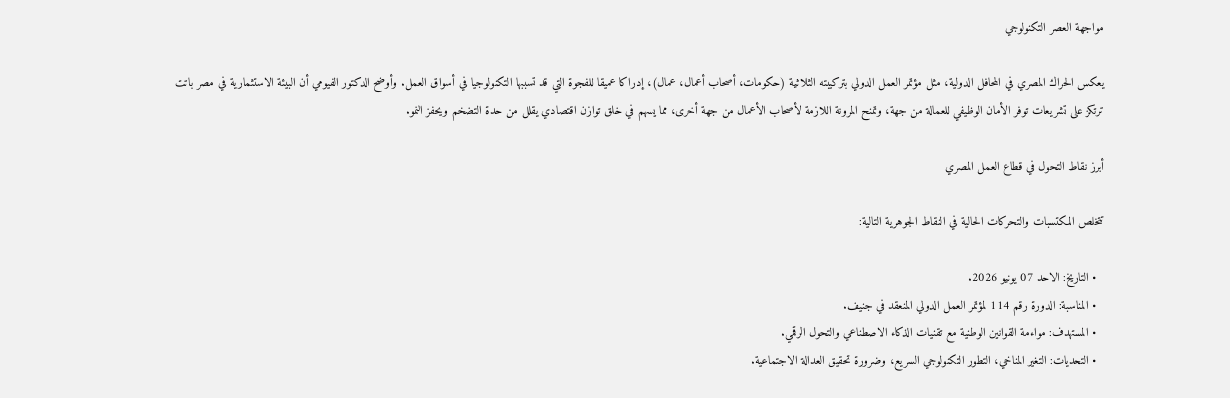مواجهة العصر التكنولوجي

يعكس الحراك المصري في المحافل الدولية، مثل مؤتمر العمل الدولي بتركيبته الثلاثية (حكومات، أصحاب أعمال، عمال)، إدراكا عميقا للفجوة التي قد تسببها التكنولوجيا في أسواق العمل. وأوضح الدكتور الفيومي أن البيئة الاستثمارية في مصر باتت ترتكز على تشريعات توفر الأمان الوظيفي للعمالة من جهة، وتمنح المرونة اللازمة لأصحاب الأعمال من جهة أخرى، مما يسهم في خلق توازن اقتصادي يقلل من حدة التضخم ويحفز النمو.

أبرز نقاط التحول في قطاع العمل المصري

تتخلص المكتسبات والتحركات الحالية في النقاط الجوهرية التالية:

  • التاريخ: الاحد 07 يونيو 2026.
  • المناسبة: الدورة رقم 114 لمؤتمر العمل الدولي المنعقد في جنيف.
  • المستهدف: مواءمة القوانين الوطنية مع تقنيات الذكاء الاصطناعي والتحول الرقمي.
  • التحديات: التغير المناخي، التطور التكنولوجي السريع، وضرورة تحقيق العدالة الاجتماعية.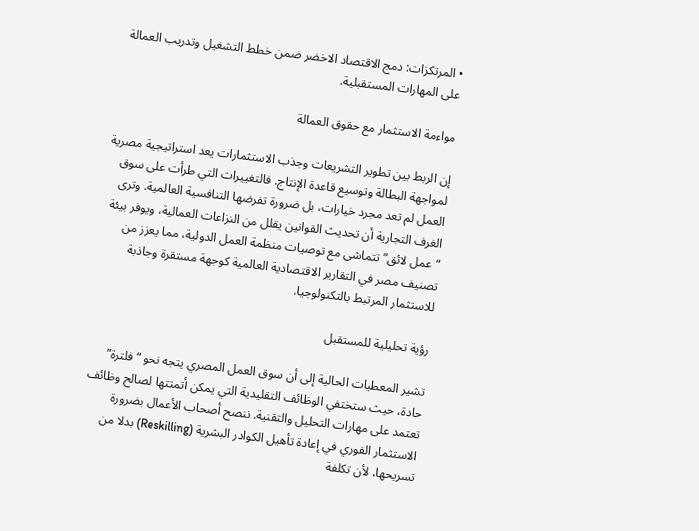• المرتكزات: دمج الاقتصاد الاخضر ضمن خطط التشغيل وتدريب العمالة على المهارات المستقبلية.

مواءمة الاستثمار مع حقوق العمالة

إن الربط بين تطوير التشريعات وجذب الاستثمارات يعد استراتيجية مصرية لمواجهة البطالة وتوسيع قاعدة الإنتاج. فالتغييرات التي طرأت على سوق العمل لم تعد مجرد خيارات، بل ضرورة تفرضها التنافسية العالمية. وترى الغرف التجارية أن تحديث القوانين يقلل من النزاعات العمالية، ويوفر بيئة “عمل لائق” تتماشى مع توصيات منظمة العمل الدولية، مما يعزز من تصنيف مصر في التقارير الاقتصادية العالمية كوجهة مستقرة وجاذبة للاستثمار المرتبط بالتكنولوجيا.

رؤية تحليلية للمستقبل

تشير المعطيات الحالية إلى أن سوق العمل المصري يتجه نحو “فلترة” حادة، حيث ستختفي الوظائف التقليدية التي يمكن أتمتتها لصالح وظائف تعتمد على مهارات التحليل والتقنية. ننصح أصحاب الأعمال بضرورة الاستثمار الفوري في إعادة تأهيل الكوادر البشرية (Reskilling) بدلا من تسريحها، لأن تكلفة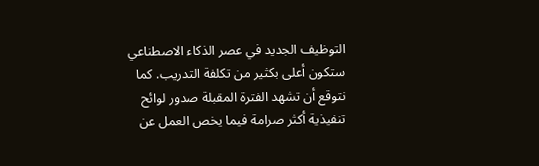التوظيف الجديد في عصر الذكاء الاصطناعي ستكون أعلى بكثير من تكلفة التدريب. كما نتوقع أن تشهد الفترة المقبلة صدور لوائح تنفيذية أكثر صرامة فيما يخص العمل عن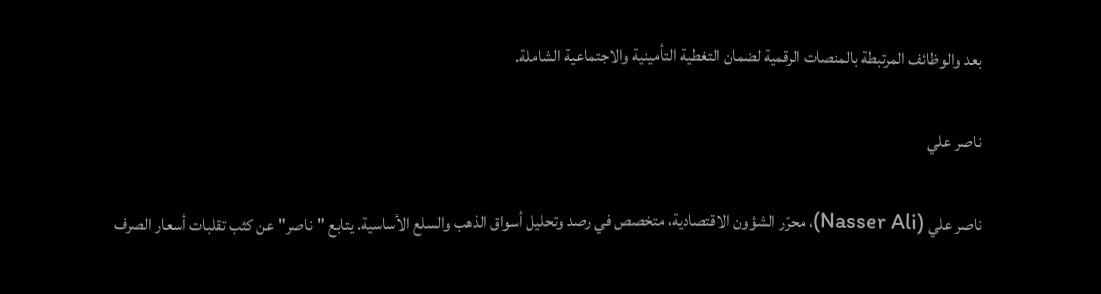بعد والوظائف المرتبطة بالمنصات الرقمية لضمان التغطية التأمينية والاجتماعية الشاملة.

ناصر علي

ناصر علي (Nasser Ali)، محرّر الشؤون الاقتصادية، متخصص في رصد وتحليل أسواق الذهب والسلع الأساسية. يتابع "ناصر" عن كثب تقلبات أسعار الصرف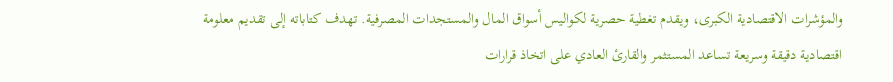والمؤشرات الاقتصادية الكبرى، ويقدم تغطية حصرية لكواليس أسواق المال والمستجدات المصرفية. تهدف كتاباته إلى تقديم معلومة اقتصادية دقيقة وسريعة تساعد المستثمر والقارئ العادي على اتخاذ قرارات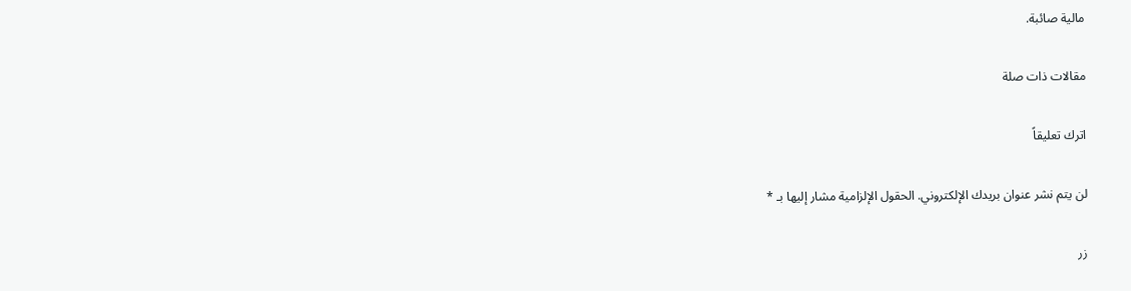مالية صائبة.

مقالات ذات صلة

اترك تعليقاً

لن يتم نشر عنوان بريدك الإلكتروني. الحقول الإلزامية مشار إليها بـ *

زر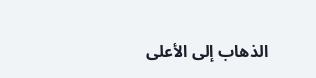الذهاب إلى الأعلى